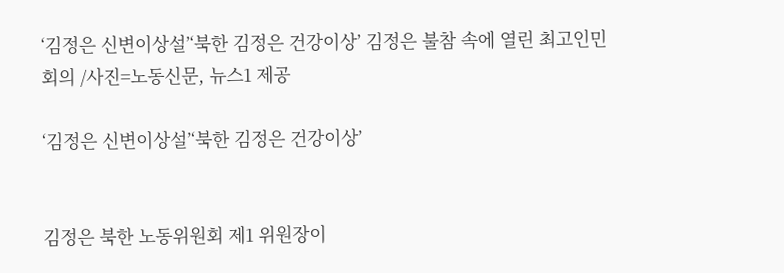‘김정은 신변이상설’‘북한 김정은 건강이상’ 김정은 불참 속에 열린 최고인민회의 /사진=노동신문, 뉴스1 제공

‘김정은 신변이상설’‘북한 김정은 건강이상’


김정은 북한 노동위원회 제1 위원장이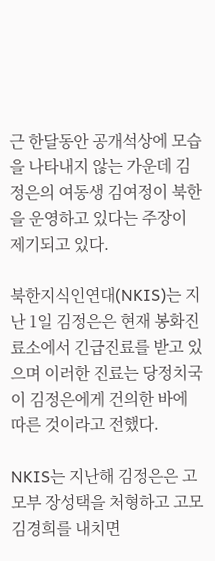근 한달동안 공개석상에 모습을 나타내지 않는 가운데 김정은의 여동생 김여정이 북한을 운영하고 있다는 주장이 제기되고 있다.

북한지식인연대(NKIS)는 지난 1일 김정은은 현재 봉화진료소에서 긴급진료를 받고 있으며 이러한 진료는 당정치국이 김정은에게 건의한 바에 따른 것이라고 전했다.

NKIS는 지난해 김정은은 고모부 장성택을 처형하고 고모 김경희를 내치면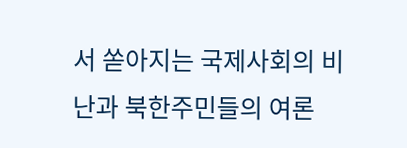서 쏟아지는 국제사회의 비난과 북한주민들의 여론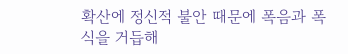확산에 정신적 불안 때문에 폭음과 폭식을 거듭해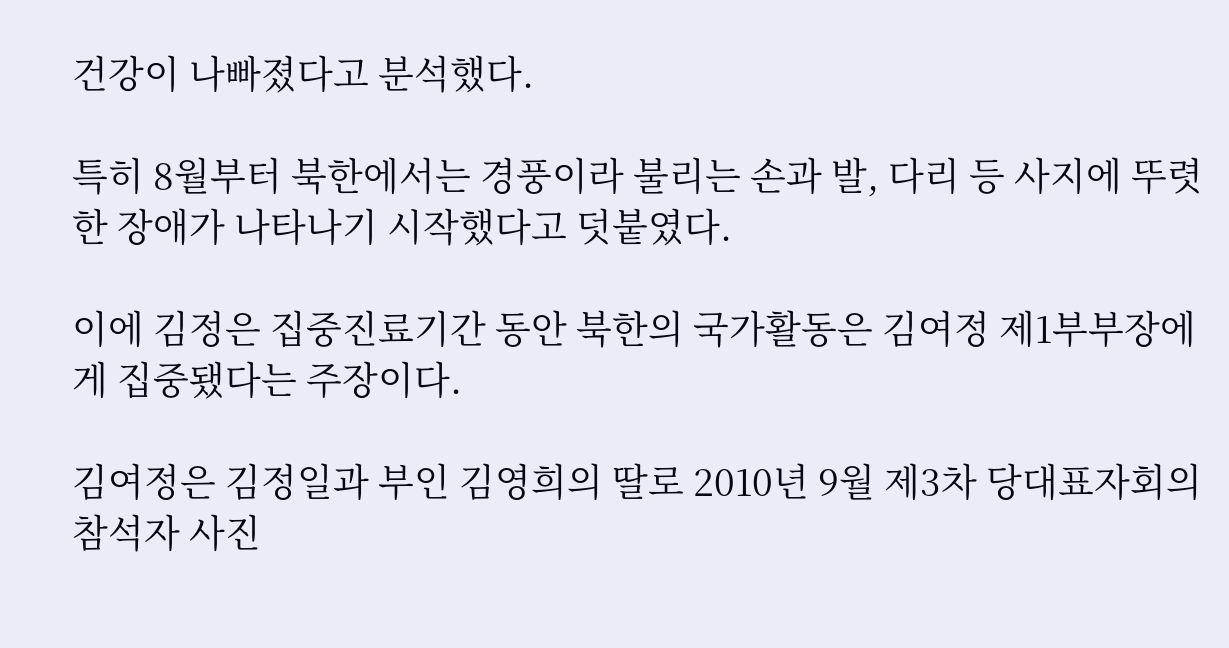건강이 나빠졌다고 분석했다.

특히 8월부터 북한에서는 경풍이라 불리는 손과 발, 다리 등 사지에 뚜렷한 장애가 나타나기 시작했다고 덧붙였다.

이에 김정은 집중진료기간 동안 북한의 국가활동은 김여정 제1부부장에게 집중됐다는 주장이다.

김여정은 김정일과 부인 김영희의 딸로 2010년 9월 제3차 당대표자회의 참석자 사진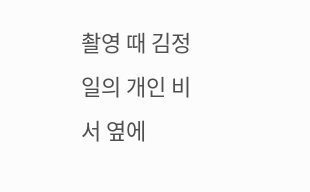촬영 때 김정일의 개인 비서 옆에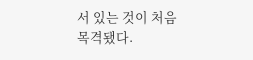서 있는 것이 처음 목격됐다.